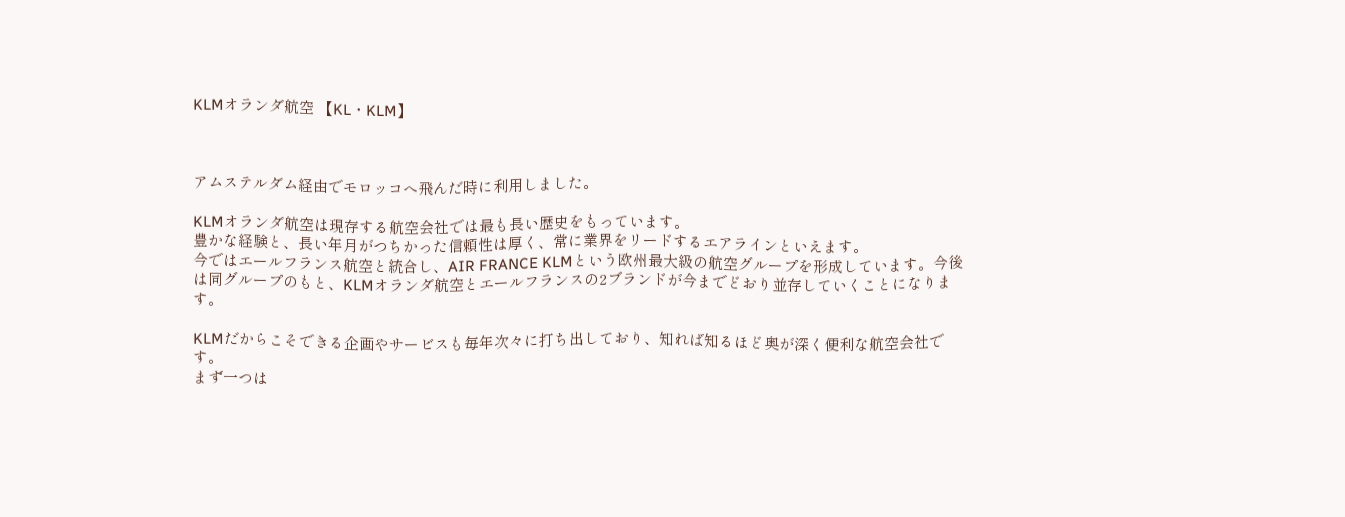KLMオランダ航空 【KL・KLM】



アムステルダム経由でモロッコへ飛んだ時に利用しました。

KLMオランダ航空は現存する航空会社では最も長い歴史をもっています。
豊かな経験と、長い年月がつちかった信頼性は厚く、常に業界をリードするエアラインといえます。
今ではエールフランス航空と統合し、AIR FRANCE KLMという欧州最大級の航空グループを形成しています。今後は同グループのもと、KLMオランダ航空とエールフランスの2ブランドが今までどおり並存していくことになります。

KLMだからこそできる企画やサービスも毎年次々に打ち出しており、知れば知るほど奥が深く便利な航空会社です。
まず一つは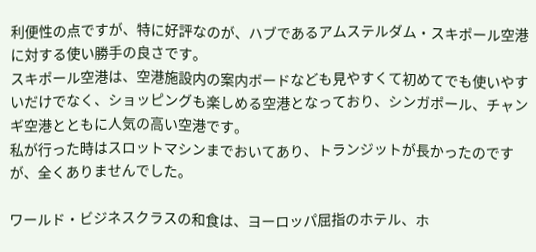利便性の点ですが、特に好評なのが、ハブであるアムステルダム・スキポール空港に対する使い勝手の良さです。
スキポール空港は、空港施設内の案内ボードなども見やすくて初めてでも使いやすいだけでなく、ショッピングも楽しめる空港となっており、シンガポール、チャンギ空港とともに人気の高い空港です。
私が行った時はスロットマシンまでおいてあり、トランジットが長かったのですが、全くありませんでした。

ワールド・ビジネスクラスの和食は、ヨーロッパ屈指のホテル、ホ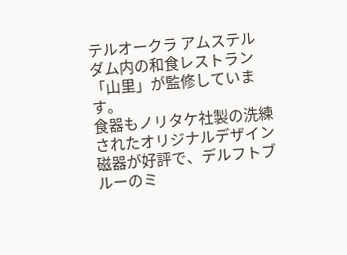テルオークラ アムステルダム内の和食レストラン「山里」が監修しています。
食器もノリタケ社製の洗練されたオリジナルデザイン磁器が好評で、デルフトブルーのミ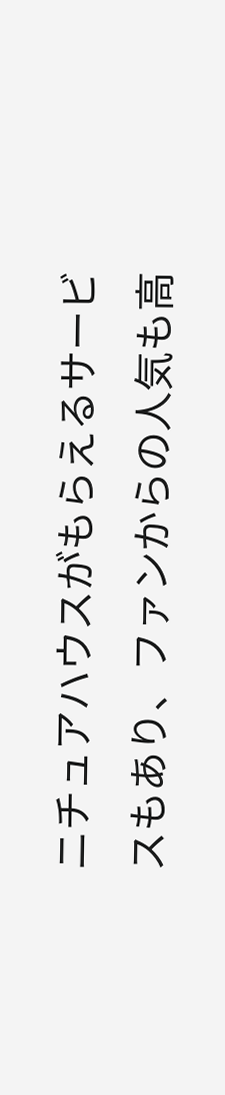ニチュアハウスがもらえるサービスもあり、ファンからの人気も高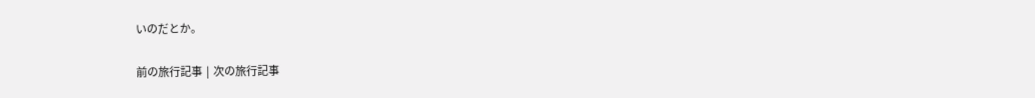いのだとか。

前の旅行記事  |  次の旅行記事